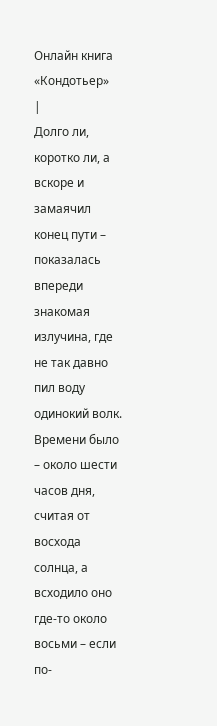Онлайн книга «Кондотьер»
|
Долго ли, коротко ли, а вскоре и замаячил конец пути – показалась впереди знакомая излучина, где не так давно пил воду одинокий волк. Времени было – около шести часов дня, считая от восхода солнца, а всходило оно где-то около восьми – если по-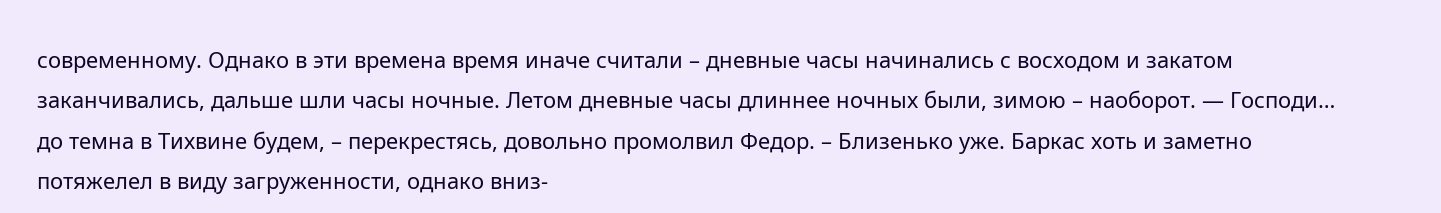современному. Однако в эти времена время иначе считали – дневные часы начинались с восходом и закатом заканчивались, дальше шли часы ночные. Летом дневные часы длиннее ночных были, зимою – наоборот. — Господи… до темна в Тихвине будем, – перекрестясь, довольно промолвил Федор. – Близенько уже. Баркас хоть и заметно потяжелел в виду загруженности, однако вниз-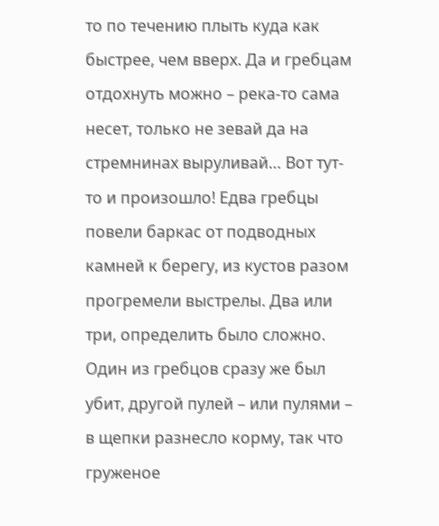то по течению плыть куда как быстрее, чем вверх. Да и гребцам отдохнуть можно – река-то сама несет, только не зевай да на стремнинах выруливай… Вот тут-то и произошло! Едва гребцы повели баркас от подводных камней к берегу, из кустов разом прогремели выстрелы. Два или три, определить было сложно. Один из гребцов сразу же был убит, другой пулей – или пулями – в щепки разнесло корму, так что груженое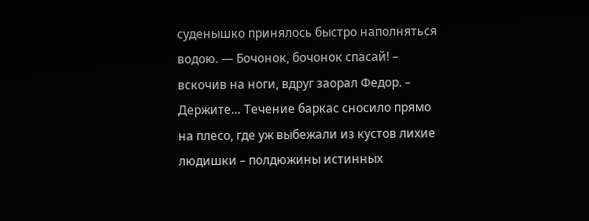суденышко принялось быстро наполняться водою. — Бочонок, бочонок спасай! – вскочив на ноги, вдруг заорал Федор. – Держите… Течение баркас сносило прямо на плесо, где уж выбежали из кустов лихие людишки – полдюжины истинных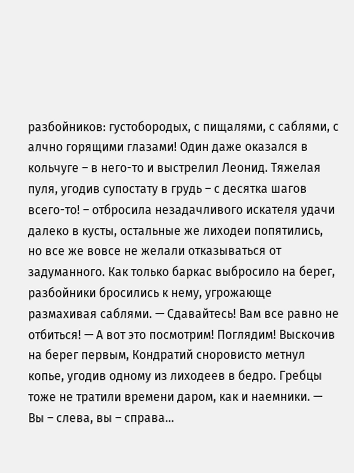разбойников: густобородых, с пищалями, с саблями, с алчно горящими глазами! Один даже оказался в кольчуге – в него-то и выстрелил Леонид. Тяжелая пуля, угодив супостату в грудь – с десятка шагов всего-то! – отбросила незадачливого искателя удачи далеко в кусты, остальные же лиходеи попятились, но все же вовсе не желали отказываться от задуманного. Как только баркас выбросило на берег, разбойники бросились к нему, угрожающе размахивая саблями. — Сдавайтесь! Вам все равно не отбиться! — А вот это посмотрим! Поглядим! Выскочив на берег первым, Кондратий сноровисто метнул копье, угодив одному из лиходеев в бедро. Гребцы тоже не тратили времени даром, как и наемники. — Вы – слева, вы – справа…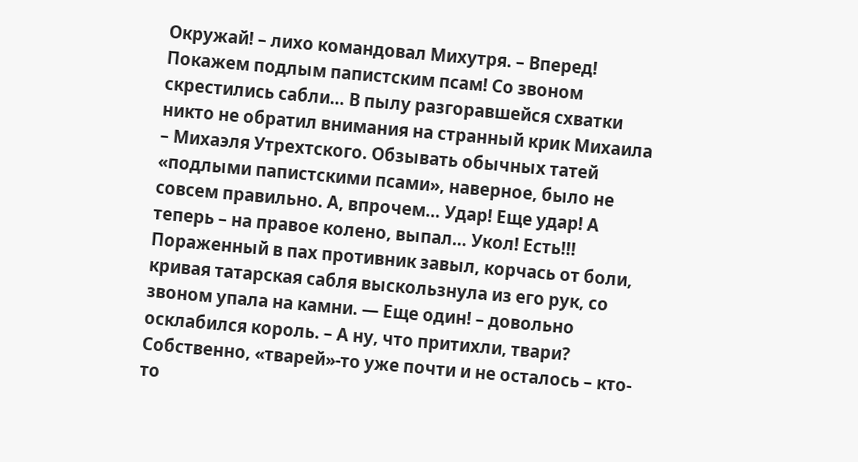Окружай! – лихо командовал Михутря. – Вперед! Покажем подлым папистским псам! Со звоном скрестились сабли… В пылу разгоравшейся схватки никто не обратил внимания на странный крик Михаила – Михаэля Утрехтского. Обзывать обычных татей «подлыми папистскими псами», наверное, было не совсем правильно. А, впрочем… Удар! Еще удар! А теперь – на правое колено, выпал… Укол! Есть!!! Пораженный в пах противник завыл, корчась от боли, кривая татарская сабля выскользнула из его рук, со звоном упала на камни. — Еще один! – довольно осклабился король. – А ну, что притихли, твари? Собственно, «тварей»-то уже почти и не осталось – кто-то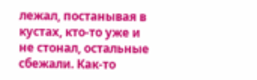лежал, постанывая в кустах, кто-то уже и не стонал, остальные сбежали. Как-то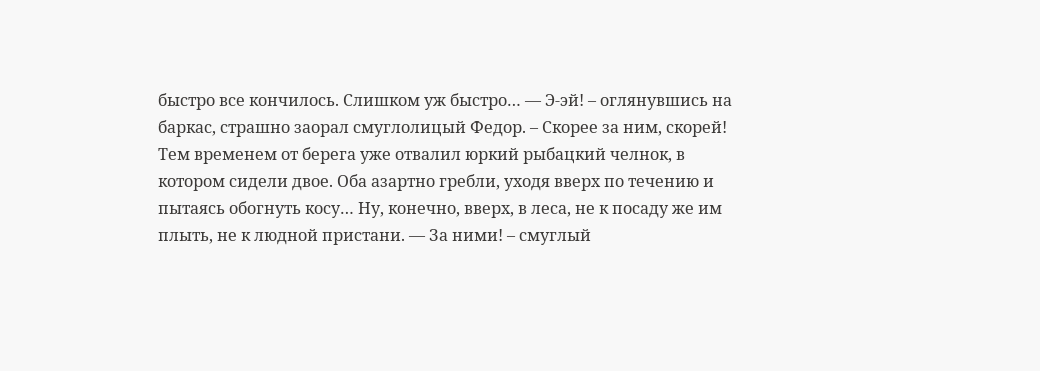быстро все кончилось. Слишком уж быстро… — Э-эй! – оглянувшись на баркас, страшно заорал смуглолицый Федор. – Скорее за ним, скорей! Тем временем от берега уже отвалил юркий рыбацкий челнок, в котором сидели двое. Оба азартно гребли, уходя вверх по течению и пытаясь обогнуть косу… Ну, конечно, вверх, в леса, не к посаду же им плыть, не к людной пристани. — За ними! – смуглый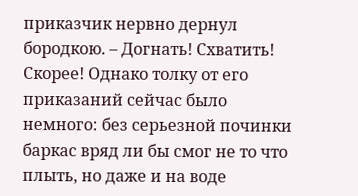приказчик нервно дернул бородкою. – Догнать! Схватить! Скорее! Однако толку от его приказаний сейчас было немного: без серьезной починки баркас вряд ли бы смог не то что плыть, но даже и на воде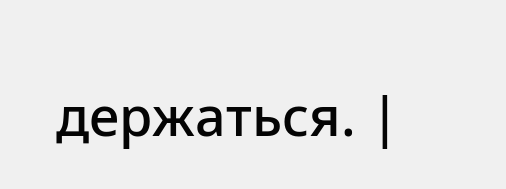держаться. |